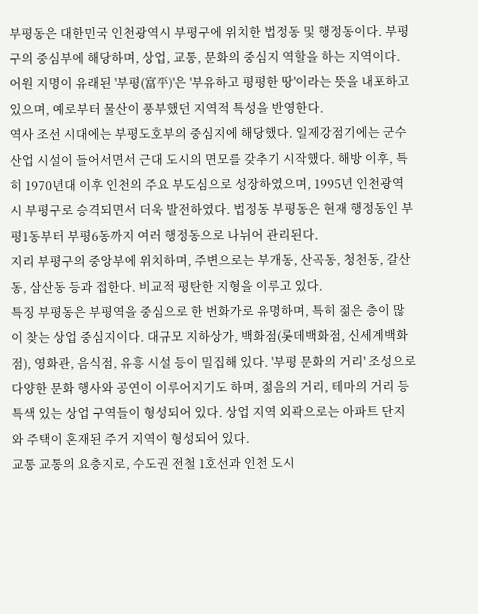부평동은 대한민국 인천광역시 부평구에 위치한 법정동 및 행정동이다. 부평구의 중심부에 해당하며, 상업, 교통, 문화의 중심지 역할을 하는 지역이다.
어원 지명이 유래된 '부평(富平)'은 '부유하고 평평한 땅'이라는 뜻을 내포하고 있으며, 예로부터 물산이 풍부했던 지역적 특성을 반영한다.
역사 조선 시대에는 부평도호부의 중심지에 해당했다. 일제강점기에는 군수산업 시설이 들어서면서 근대 도시의 면모를 갖추기 시작했다. 해방 이후, 특히 1970년대 이후 인천의 주요 부도심으로 성장하였으며, 1995년 인천광역시 부평구로 승격되면서 더욱 발전하였다. 법정동 부평동은 현재 행정동인 부평1동부터 부평6동까지 여러 행정동으로 나뉘어 관리된다.
지리 부평구의 중앙부에 위치하며, 주변으로는 부개동, 산곡동, 청천동, 갈산동, 삼산동 등과 접한다. 비교적 평탄한 지형을 이루고 있다.
특징 부평동은 부평역을 중심으로 한 번화가로 유명하며, 특히 젊은 층이 많이 찾는 상업 중심지이다. 대규모 지하상가, 백화점(롯데백화점, 신세계백화점), 영화관, 음식점, 유흥 시설 등이 밀집해 있다. '부평 문화의 거리' 조성으로 다양한 문화 행사와 공연이 이루어지기도 하며, 젊음의 거리, 테마의 거리 등 특색 있는 상업 구역들이 형성되어 있다. 상업 지역 외곽으로는 아파트 단지와 주택이 혼재된 주거 지역이 형성되어 있다.
교통 교통의 요충지로, 수도권 전철 1호선과 인천 도시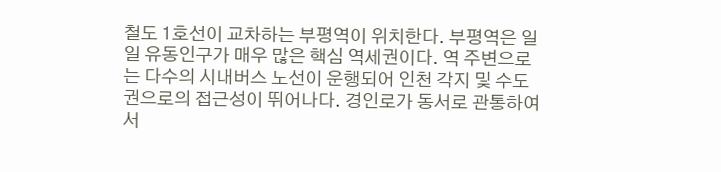철도 1호선이 교차하는 부평역이 위치한다. 부평역은 일일 유동인구가 매우 많은 핵심 역세권이다. 역 주변으로는 다수의 시내버스 노선이 운행되어 인천 각지 및 수도권으로의 접근성이 뛰어나다. 경인로가 동서로 관통하여 서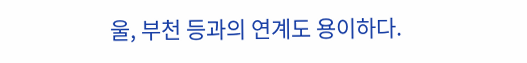울, 부천 등과의 연계도 용이하다.